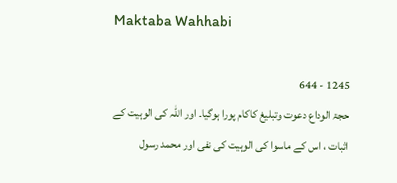Maktaba Wahhabi

1245 - 644
حجۃ الوداع دعوت وتبلیغ کاکام پورا ہوگیا۔ اور اللہ کی الوہیت کے اثبات ، اس کے ماسوا کی الوہیت کی نفی اور محمد رسول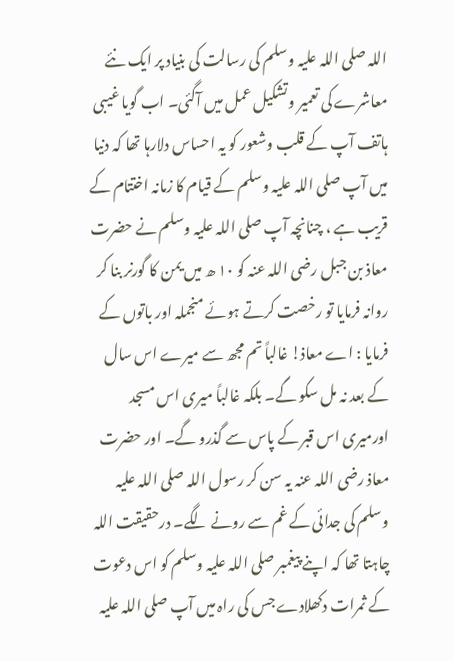اللہ صلی اللہ علیہ وسلم کی رسالت کی بنیاد پر ایک نئے معاشرے کی تعمیر وتشکیل عمل میں آگئی۔ اب گویا غیبی ہاتف آپ کے قلب وشعور کو یہ احساس دلارہا تھا کہ دنیا میں آپ صلی اللہ علیہ وسلم کے قیام کا زمانہ اختتام کے قریب ہے ، چنانچہ آپ صلی اللہ علیہ وسلم نے حضرت معاذ بن جبل رضی اللہ عنہ کو ۱۰ ھ میں یمن کا گورنر بنا کر روانہ فرمایا تو رخصت کرتے ہوئے منجملہ اور باتوں کے فرمایا : اے معاذ! غالباً تم مجھ سے میرے اس سال کے بعد نہ مل سکو گے۔ بلکہ غالباً میری اس مسجد اورمیری اس قبر کے پاس سے گذرو گے۔ اور حضرت معاذ رضی اللہ عنہ یہ سن کر رسول اللہ صلی اللہ علیہ وسلم کی جدائی کے غم سے رونے لگے۔ درحقیقت اللہ چاہتا تھا کہ اپنے پیغمبر صلی اللہ علیہ وسلم کو اس دعوت کے ثمرات دکھلادے جس کی راہ میں آپ صلی اللہ علیہ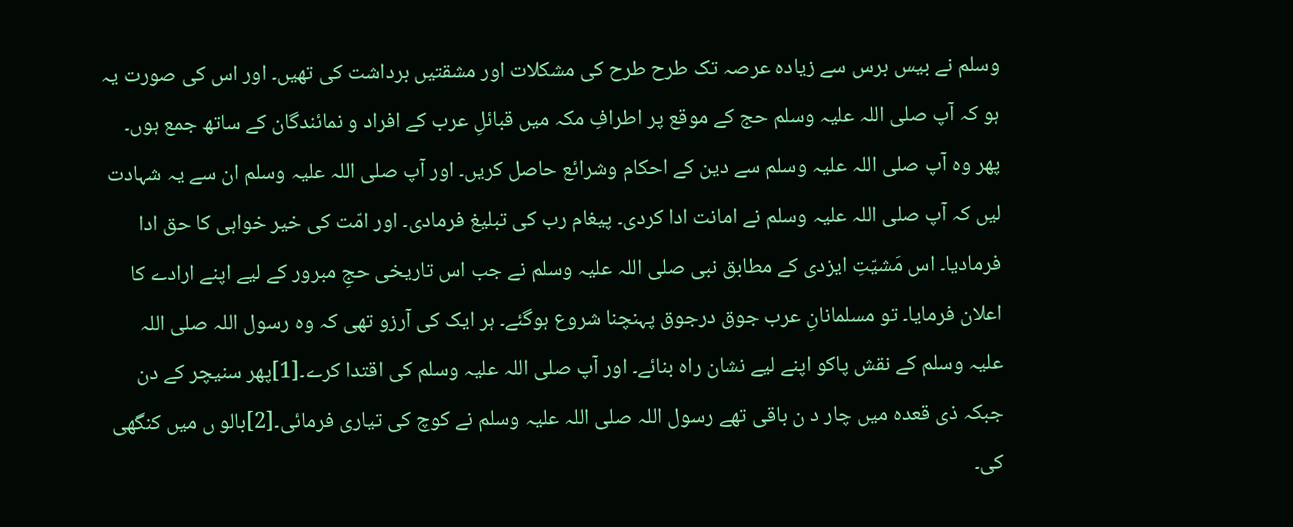وسلم نے بیس برس سے زیادہ عرصہ تک طرح طرح کی مشکلات اور مشقتیں برداشت کی تھیں۔ اور اس کی صورت یہ ہو کہ آپ صلی اللہ علیہ وسلم حج کے موقع پر اطرافِ مکہ میں قبائلِ عرب کے افراد و نمائندگان کے ساتھ جمع ہوں۔ پھر وہ آپ صلی اللہ علیہ وسلم سے دین کے احکام وشرائع حاصل کریں۔ اور آپ صلی اللہ علیہ وسلم ان سے یہ شہادت لیں کہ آپ صلی اللہ علیہ وسلم نے امانت ادا کردی۔ پیغام رب کی تبلیغ فرمادی۔ اور امّت کی خیر خواہی کا حق ادا فرمادیا۔ اس مَشیّتِ ایزدی کے مطابق نبی صلی اللہ علیہ وسلم نے جب اس تاریخی حجِ مبرور کے لیے اپنے ارادے کا اعلان فرمایا۔ تو مسلمانانِ عرب جوق درجوق پہنچنا شروع ہوگئے۔ ہر ایک کی آرزو تھی کہ وہ رسول اللہ صلی اللہ علیہ وسلم کے نقش پاکو اپنے لیے نشان راہ بنائے۔ اور آپ صلی اللہ علیہ وسلم کی اقتدا کرے۔[1]پھر سنیچر کے دن جبکہ ذی قعدہ میں چار د ن باقی تھے رسول اللہ صلی اللہ علیہ وسلم نے کوچ کی تیاری فرمائی۔[2]بالو ں میں کنگھی کی۔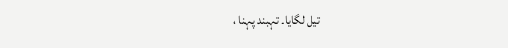تیل لگایا۔ تہبند پہنا ،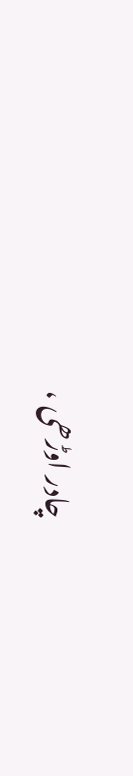چادر اوڑھی ،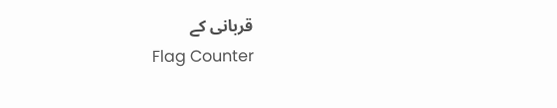قربانی کے
Flag Counter